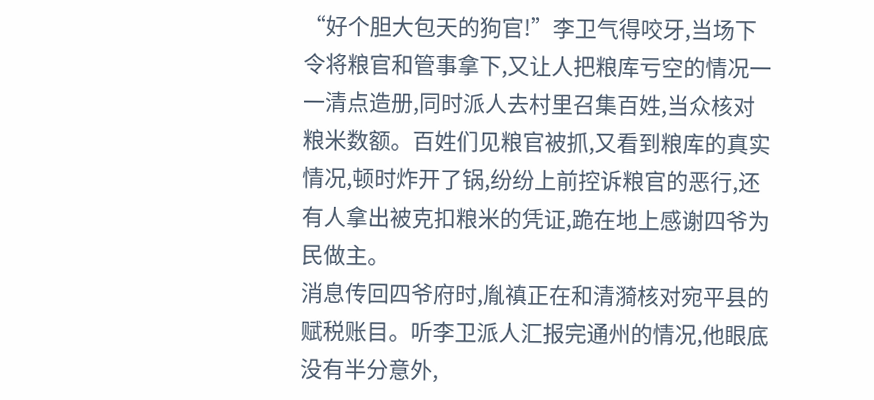“好个胆大包天的狗官!”李卫气得咬牙,当场下令将粮官和管事拿下,又让人把粮库亏空的情况一一清点造册,同时派人去村里召集百姓,当众核对粮米数额。百姓们见粮官被抓,又看到粮库的真实情况,顿时炸开了锅,纷纷上前控诉粮官的恶行,还有人拿出被克扣粮米的凭证,跪在地上感谢四爷为民做主。
消息传回四爷府时,胤禛正在和清漪核对宛平县的赋税账目。听李卫派人汇报完通州的情况,他眼底没有半分意外,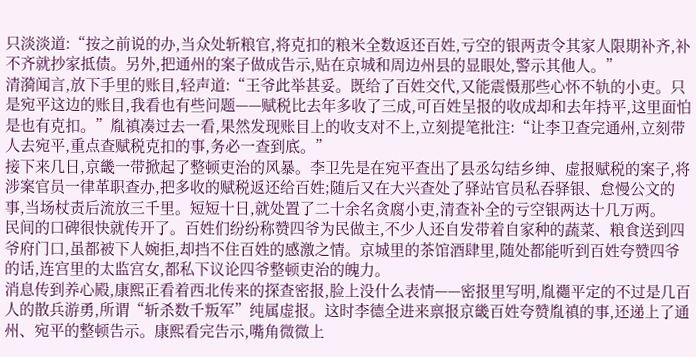只淡淡道:“按之前说的办,当众处斩粮官,将克扣的粮米全数返还百姓,亏空的银两责令其家人限期补齐,补不齐就抄家抵债。另外,把通州的案子做成告示,贴在京城和周边州县的显眼处,警示其他人。”
清漪闻言,放下手里的账目,轻声道:“王爷此举甚妥。既给了百姓交代,又能震慑那些心怀不轨的小吏。只是宛平这边的账目,我看也有些问题——赋税比去年多收了三成,可百姓呈报的收成却和去年持平,这里面怕是也有克扣。”胤禛凑过去一看,果然发现账目上的收支对不上,立刻提笔批注:“让李卫查完通州,立刻带人去宛平,重点查赋税克扣的事,务必一查到底。”
接下来几日,京畿一带掀起了整顿吏治的风暴。李卫先是在宛平查出了县丞勾结乡绅、虚报赋税的案子,将涉案官员一律革职查办,把多收的赋税返还给百姓;随后又在大兴查处了驿站官员私吞驿银、怠慢公文的事,当场杖责后流放三千里。短短十日,就处置了二十余名贪腐小吏,清查补全的亏空银两达十几万两。
民间的口碑很快就传开了。百姓们纷纷称赞四爷为民做主,不少人还自发带着自家种的蔬菜、粮食送到四爷府门口,虽都被下人婉拒,却挡不住百姓的感激之情。京城里的茶馆酒肆里,随处都能听到百姓夸赞四爷的话,连宫里的太监宫女,都私下议论四爷整顿吏治的魄力。
消息传到养心殿,康熙正看着西北传来的探查密报,脸上没什么表情——密报里写明,胤禵平定的不过是几百人的散兵游勇,所谓“斩杀数千叛军”纯属虚报。这时李德全进来禀报京畿百姓夸赞胤禛的事,还递上了通州、宛平的整顿告示。康熙看完告示,嘴角微微上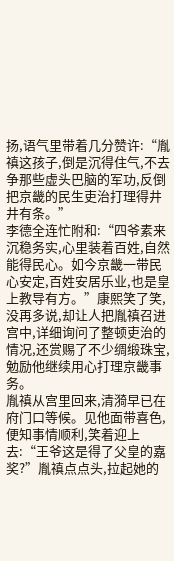扬,语气里带着几分赞许:“胤禛这孩子,倒是沉得住气,不去争那些虚头巴脑的军功,反倒把京畿的民生吏治打理得井井有条。”
李德全连忙附和:“四爷素来沉稳务实,心里装着百姓,自然能得民心。如今京畿一带民心安定,百姓安居乐业,也是皇上教导有方。”康熙笑了笑,没再多说,却让人把胤禛召进宫中,详细询问了整顿吏治的情况,还赏赐了不少绸缎珠宝,勉励他继续用心打理京畿事务。
胤禛从宫里回来,清漪早已在府门口等候。见他面带喜色,便知事情顺利,笑着迎上去:“王爷这是得了父皇的嘉奖?”胤禛点点头,拉起她的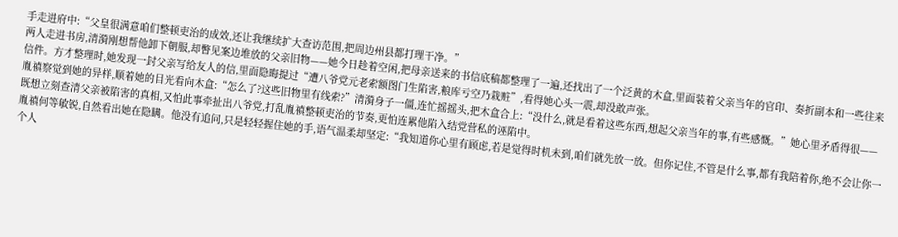手走进府中:“父皇很满意咱们整顿吏治的成效,还让我继续扩大查访范围,把周边州县都打理干净。”
两人走进书房,清漪刚想帮他卸下朝服,却瞥见案边堆放的父亲旧物——她今日趁着空闲,把母亲送来的书信底稿都整理了一遍,还找出了一个泛黄的木盒,里面装着父亲当年的官印、奏折副本和一些往来信件。方才整理时,她发现一封父亲写给友人的信,里面隐晦提过“遭八爷党元老索额图门生陷害,粮库亏空乃栽赃”,看得她心头一震,却没敢声张。
胤禛察觉到她的异样,顺着她的目光看向木盒:“怎么了?这些旧物里有线索?”清漪身子一僵,连忙摇摇头,把木盒合上:“没什么,就是看着这些东西,想起父亲当年的事,有些感慨。”她心里矛盾得很——既想立刻查清父亲被陷害的真相,又怕此事牵扯出八爷党,打乱胤禛整顿吏治的节奏,更怕连累他陷入结党营私的诬陷中。
胤禛何等敏锐,自然看出她在隐瞒。他没有追问,只是轻轻握住她的手,语气温柔却坚定:“我知道你心里有顾虑,若是觉得时机未到,咱们就先放一放。但你记住,不管是什么事,都有我陪着你,绝不会让你一个人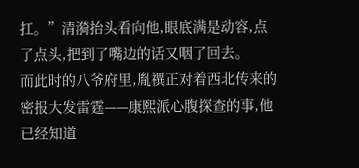扛。”清漪抬头看向他,眼底满是动容,点了点头,把到了嘴边的话又咽了回去。
而此时的八爷府里,胤禩正对着西北传来的密报大发雷霆——康熙派心腹探查的事,他已经知道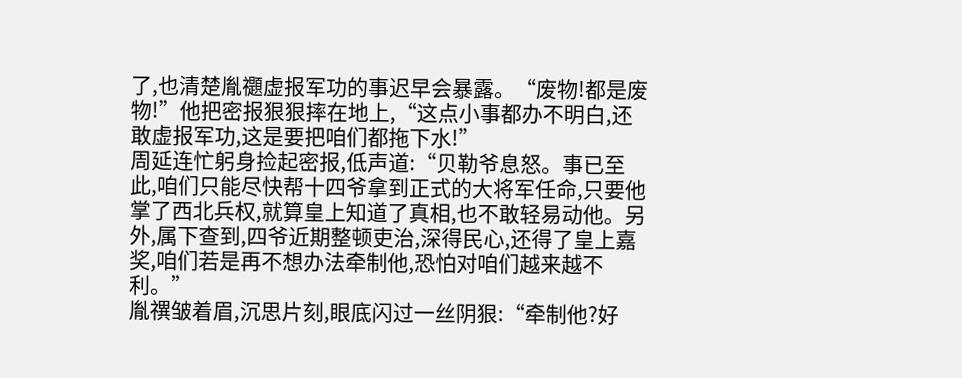了,也清楚胤禵虚报军功的事迟早会暴露。“废物!都是废物!”他把密报狠狠摔在地上,“这点小事都办不明白,还敢虚报军功,这是要把咱们都拖下水!”
周延连忙躬身捡起密报,低声道:“贝勒爷息怒。事已至此,咱们只能尽快帮十四爷拿到正式的大将军任命,只要他掌了西北兵权,就算皇上知道了真相,也不敢轻易动他。另外,属下查到,四爷近期整顿吏治,深得民心,还得了皇上嘉奖,咱们若是再不想办法牵制他,恐怕对咱们越来越不利。”
胤禩皱着眉,沉思片刻,眼底闪过一丝阴狠:“牵制他?好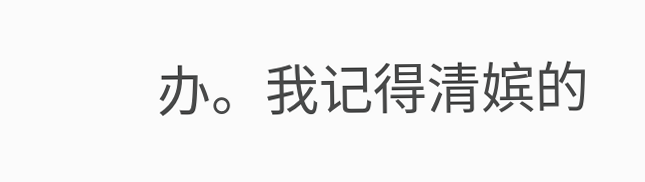办。我记得清嫔的